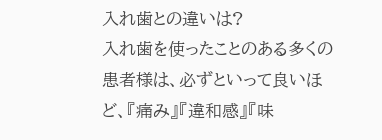入れ歯との違いは?
入れ歯を使ったことのある多くの患者様は、必ずといって良いほど、『痛み』『違和感』『味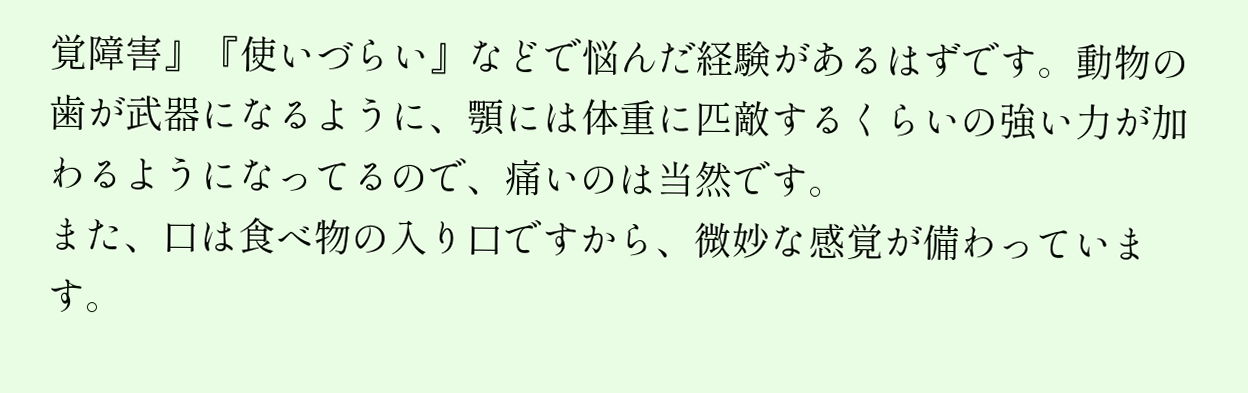覚障害』『使いづらい』などで悩んだ経験があるはずです。動物の歯が武器になるように、顎には体重に匹敵するくらいの強い力が加わるようになってるので、痛いのは当然です。
また、口は食べ物の入り口ですから、微妙な感覚が備わっています。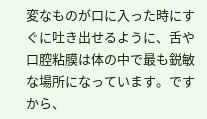変なものが口に入った時にすぐに吐き出せるように、舌や口腔粘膜は体の中で最も鋭敏な場所になっています。ですから、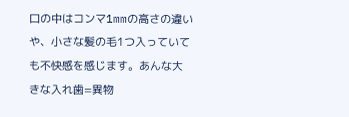口の中はコンマ1mmの高さの違いや、小さな髪の毛1つ入っていても不快感を感じます。あんな大きな入れ歯=異物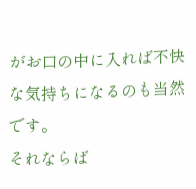がお口の中に入れば不快な気持ちになるのも当然です。
それならば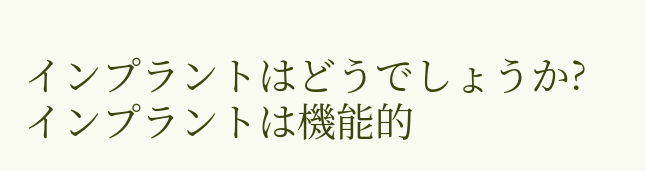インプラントはどうでしょうか?
インプラントは機能的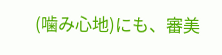(噛み心地)にも、審美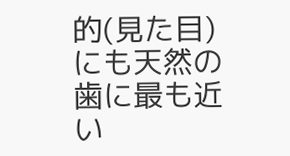的(見た目)にも天然の歯に最も近い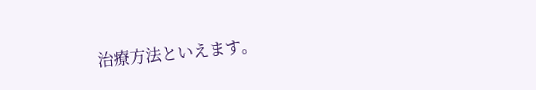治療方法といえます。